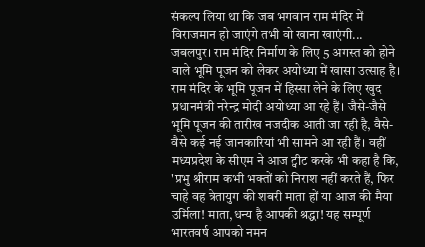संकल्प लिया था कि जब भगवान राम मंदिर में विराजमान हो जाएंगे तभी वो खाना खाएंगी...
जबलपुर। राम मंदिर निर्माण के लिए 5 अगस्त को होने वाले भूमि पूजन को लेकर अयोध्या में खासा उत्साह है। राम मंदिर के भूमि पूजन में हिस्सा लेने के लिए खुद प्रधानमंत्री नरेन्द्र मोदी अयोध्या आ रहे हैं। जैसे-जैसे भूमि पूजन की तारीख नजदीक आती जा रही है, वैसे-वैसे कई नई जानकारियां भी सामने आ रही हैं। वहीं मध्यप्रदेश के सीएम ने आज ट्वीट करके भी कहा है कि, 'प्रभु श्रीराम कभी भक्तों को निराश नहीं करते हैं, फिर चाहे वह त्रेतायुग की शबरी माता हों या आज की मैया उर्मिला! माता,धन्य है आपकी श्रद्धा! यह सम्पूर्ण भारतवर्ष आपको नमन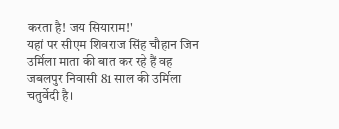करता है! जय सियाराम!'
यहां पर सीएम शिवराज सिंह चौहान जिन उर्मिला माता की बात कर रहे हैं वह जबलपुर निवासी 81 साल की उर्मिला चतुर्वेदी है।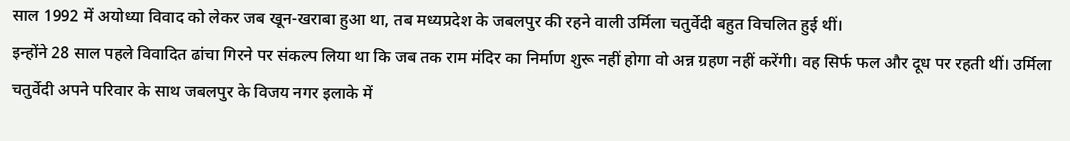साल 1992 में अयोध्या विवाद को लेकर जब खून-खराबा हुआ था, तब मध्यप्रदेश के जबलपुर की रहने वाली उर्मिला चतुर्वेदी बहुत विचलित हुई थीं।
इन्होंने 28 साल पहले विवादित ढांचा गिरने पर संकल्प लिया था कि जब तक राम मंदिर का निर्माण शुरू नहीं होगा वो अन्न ग्रहण नहीं करेंगी। वह सिर्फ फल और दूध पर रहती थीं। उर्मिला चतुर्वेदी अपने परिवार के साथ जबलपुर के विजय नगर इलाके में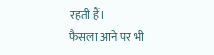रहती हैं।
फैसला आने पर भी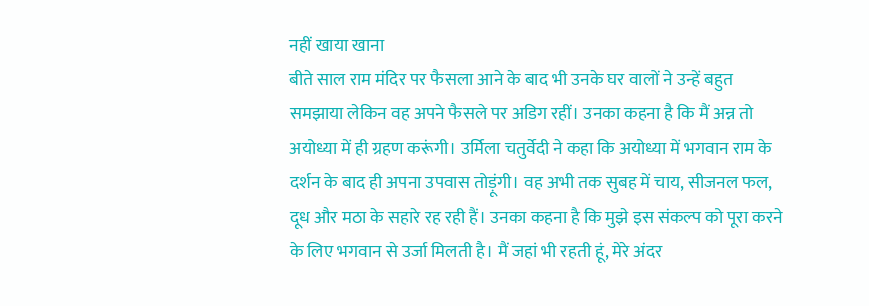नहीं खाया खाना
बीते साल राम मंदिर पर फैसला आने के बाद भी उनके घर वालों ने उन्हें बहुत समझाया लेकिन वह अपने फैसले पर अडिग रहीं। उनका कहना है कि मैं अन्न तो अयोध्या में ही ग्रहण करूंगी। उर्मिला चतुर्वेदी ने कहा कि अयोध्या में भगवान राम के दर्शन के बाद ही अपना उपवास तोड़ूंगी। वह अभी तक सुबह में चाय, सीजनल फल, दूध और मठा के सहारे रह रही हैं। उनका कहना है कि मुझे इस संकल्प को पूरा करने के लिए भगवान से उर्जा मिलती है। मैं जहां भी रहती हूं, मेरे अंदर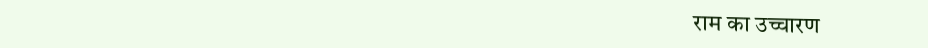राम का उच्चारण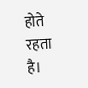होते रहता है।